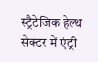स्ट्रैटेजिक हेल्थ सेक्टर में एंट्री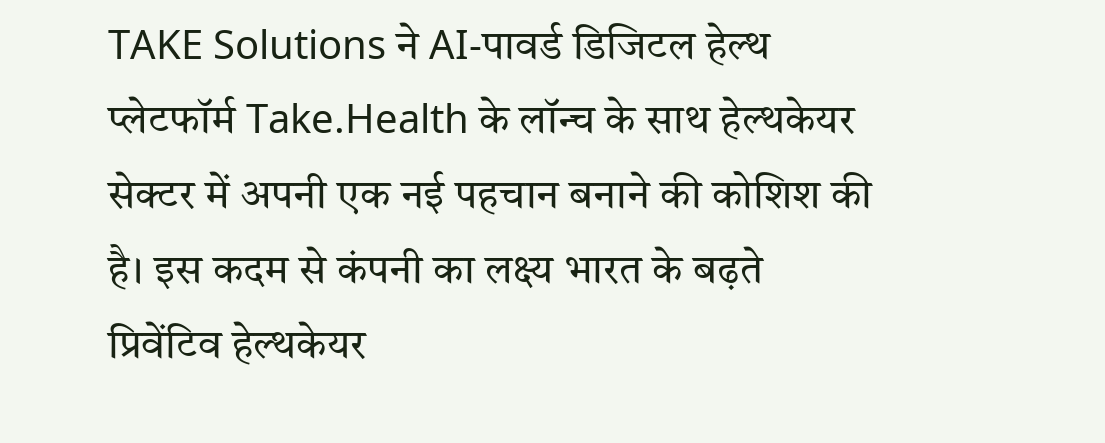TAKE Solutions ने AI-पावर्ड डिजिटल हेल्थ प्लेटफॉर्म Take.Health के लॉन्च के साथ हेल्थकेयर सेक्टर में अपनी एक नई पहचान बनाने की कोशिश की है। इस कदम से कंपनी का लक्ष्य भारत के बढ़ते प्रिवेंटिव हेल्थकेयर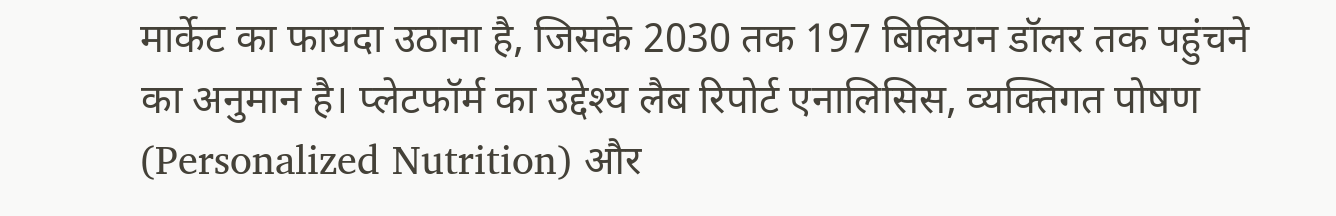मार्केट का फायदा उठाना है, जिसके 2030 तक 197 बिलियन डॉलर तक पहुंचने का अनुमान है। प्लेटफॉर्म का उद्देश्य लैब रिपोर्ट एनालिसिस, व्यक्तिगत पोषण (Personalized Nutrition) और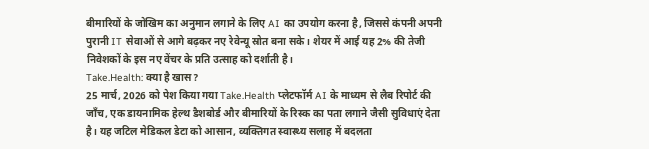बीमारियों के जोखिम का अनुमान लगाने के लिए AI का उपयोग करना है, जिससे कंपनी अपनी पुरानी IT सेवाओं से आगे बढ़कर नए रेवेन्यू स्रोत बना सके। शेयर में आई यह 2% की तेजी निवेशकों के इस नए वेंचर के प्रति उत्साह को दर्शाती है।
Take.Health: क्या है खास?
25 मार्च, 2026 को पेश किया गया Take.Health प्लेटफॉर्म AI के माध्यम से लैब रिपोर्ट की जाँच, एक डायनामिक हेल्थ डैशबोर्ड और बीमारियों के रिस्क का पता लगाने जैसी सुविधाएं देता है। यह जटिल मेडिकल डेटा को आसान, व्यक्तिगत स्वास्थ्य सलाह में बदलता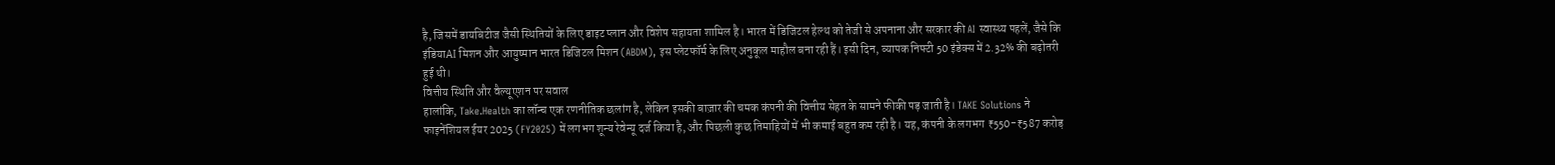है, जिसमें डायबिटीज जैसी स्थितियों के लिए डाइट प्लान और विशेष सहायता शामिल है। भारत में डिजिटल हेल्थ को तेजी से अपनाना और सरकार की AI स्वास्थ्य पहलें, जैसे कि इंडियाAI मिशन और आयुष्मान भारत डिजिटल मिशन (ABDM), इस प्लेटफॉर्म के लिए अनुकूल माहौल बना रही हैं। इसी दिन, व्यापक निफ्टी 50 इंडेक्स में 2.32% की बढ़ोतरी हुई थी।
वित्तीय स्थिति और वैल्यूएशन पर सवाल
हालांकि, Take.Health का लॉन्च एक रणनीतिक छलांग है, लेकिन इसकी बाज़ार की चमक कंपनी की वित्तीय सेहत के सामने फीकी पड़ जाती है। TAKE Solutions ने फाइनेंशियल ईयर 2025 (FY2025) में लगभग शून्य रेवेन्यू दर्ज किया है, और पिछली कुछ तिमाहियों में भी कमाई बहुत कम रही है। यह, कंपनी के लगभग ₹550-₹587 करोड़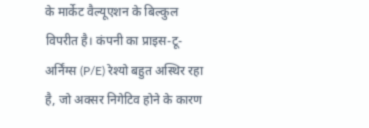के मार्केट वैल्यूएशन के बिल्कुल विपरीत है। कंपनी का प्राइस-टू-अर्निंग्स (P/E) रेश्यो बहुत अस्थिर रहा है, जो अक्सर निगेटिव होने के कारण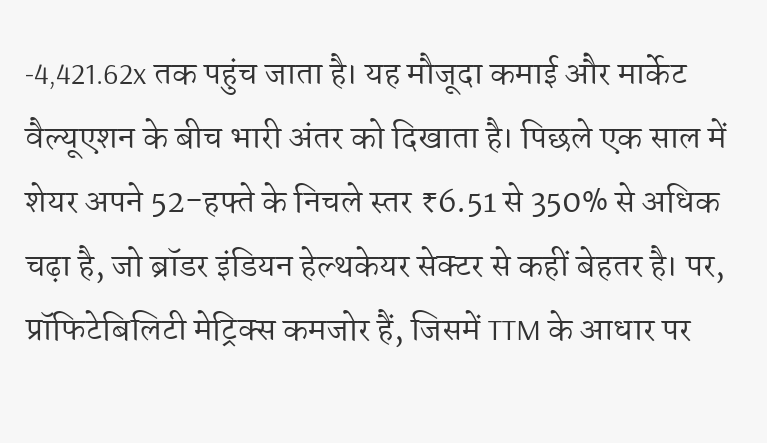-4,421.62x तक पहुंच जाता है। यह मौजूदा कमाई और मार्केट वैल्यूएशन के बीच भारी अंतर को दिखाता है। पिछले एक साल में शेयर अपने 52-हफ्ते के निचले स्तर ₹6.51 से 350% से अधिक चढ़ा है, जो ब्रॉडर इंडियन हेल्थकेयर सेक्टर से कहीं बेहतर है। पर, प्रॉफिटेबिलिटी मेट्रिक्स कमजोर हैं, जिसमें TTM के आधार पर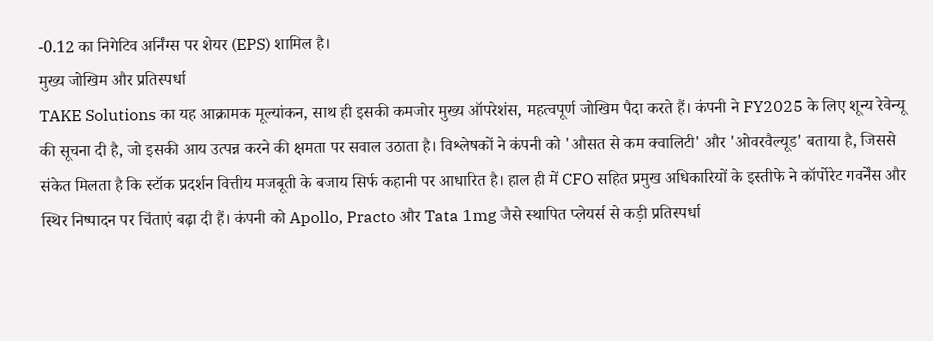-0.12 का निगेटिव अर्निंग्स पर शेयर (EPS) शामिल है।
मुख्य जोखिम और प्रतिस्पर्धा
TAKE Solutions का यह आक्रामक मूल्यांकन, साथ ही इसकी कमजोर मुख्य ऑपरेशंस, महत्वपूर्ण जोखिम पैदा करते हैं। कंपनी ने FY2025 के लिए शून्य रेवेन्यू की सूचना दी है, जो इसकी आय उत्पन्न करने की क्षमता पर सवाल उठाता है। विश्लेषकों ने कंपनी को 'औसत से कम क्वालिटी' और 'ओवरवैल्यूड' बताया है, जिससे संकेत मिलता है कि स्टॉक प्रदर्शन वित्तीय मजबूती के बजाय सिर्फ कहानी पर आधारित है। हाल ही में CFO सहित प्रमुख अधिकारियों के इस्तीफे ने कॉर्पोरेट गवर्नेंस और स्थिर निष्पादन पर चिंताएं बढ़ा दी हैं। कंपनी को Apollo, Practo और Tata 1mg जैसे स्थापित प्लेयर्स से कड़ी प्रतिस्पर्धा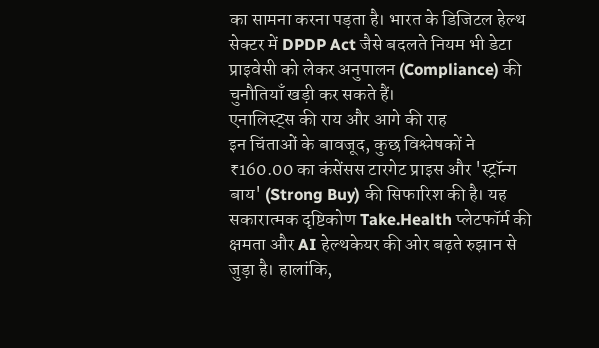का सामना करना पड़ता है। भारत के डिजिटल हेल्थ सेक्टर में DPDP Act जैसे बदलते नियम भी डेटा प्राइवेसी को लेकर अनुपालन (Compliance) की चुनौतियाँ खड़ी कर सकते हैं।
एनालिस्ट्स की राय और आगे की राह
इन चिंताओं के बावजूद, कुछ विश्लेषकों ने ₹160.00 का कंसेंसस टारगेट प्राइस और 'स्ट्रॉन्ग बाय' (Strong Buy) की सिफारिश की है। यह सकारात्मक दृष्टिकोण Take.Health प्लेटफॉर्म की क्षमता और AI हेल्थकेयर की ओर बढ़ते रुझान से जुड़ा है। हालांकि,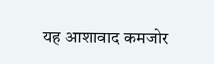यह आशावाद कमजोर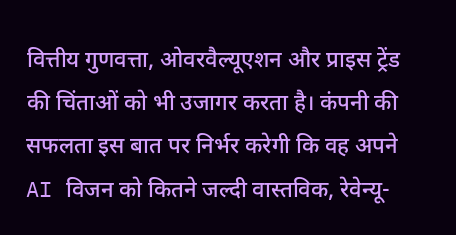वित्तीय गुणवत्ता, ओवरवैल्यूएशन और प्राइस ट्रेंड की चिंताओं को भी उजागर करता है। कंपनी की सफलता इस बात पर निर्भर करेगी कि वह अपने AI विजन को कितने जल्दी वास्तविक, रेवेन्यू-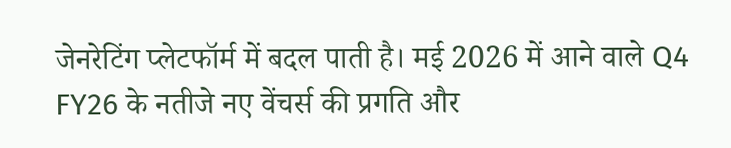जेनरेटिंग प्लेटफॉर्म में बदल पाती है। मई 2026 में आने वाले Q4 FY26 के नतीजे नए वेंचर्स की प्रगति और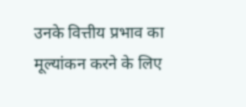उनके वित्तीय प्रभाव का मूल्यांकन करने के लिए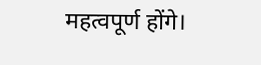महत्वपूर्ण होंगे।